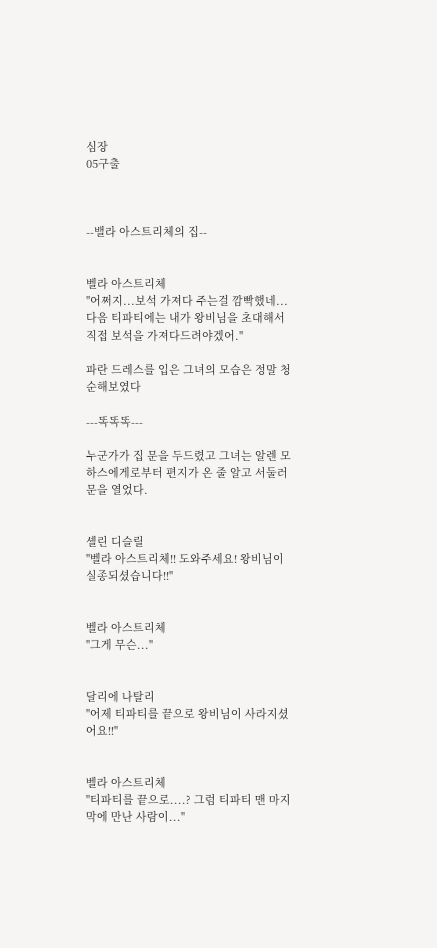심장
05구출



--밸라 아스트리체의 집--


벨라 아스트리체
"어쩌지...보석 가져다 주는걸 깜빡했네...다음 티파티에는 내가 왕비님을 초대해서 직접 보석을 가져다드려야겠어."

파란 드레스를 입은 그녀의 모습은 정말 청순해보였다

---똑똑똑---

누군가가 집 문을 두드렸고 그녀는 알렌 모하스에게로부터 편지가 온 줄 알고 서둘러 문을 열었다.


셸린 디슬릴
"벨라 아스트리체!! 도와주세요! 왕비님이 실종되셨습니다!!"


벨라 아스트리체
"그게 무슨..."


달리에 나탈리
"어제 티파티를 끝으로 왕비님이 사라지셨어요!!"


벨라 아스트리체
"티파티를 끝으로....? 그럼 티파티 맨 마지막에 만난 사람이..."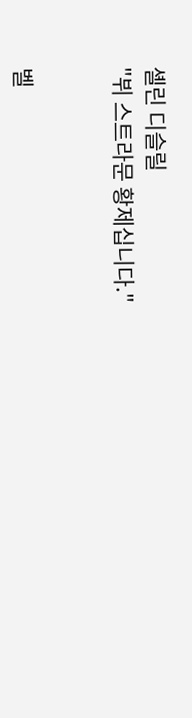셸린 디슬릴
"뷔 스트라문 황제십니다."


벨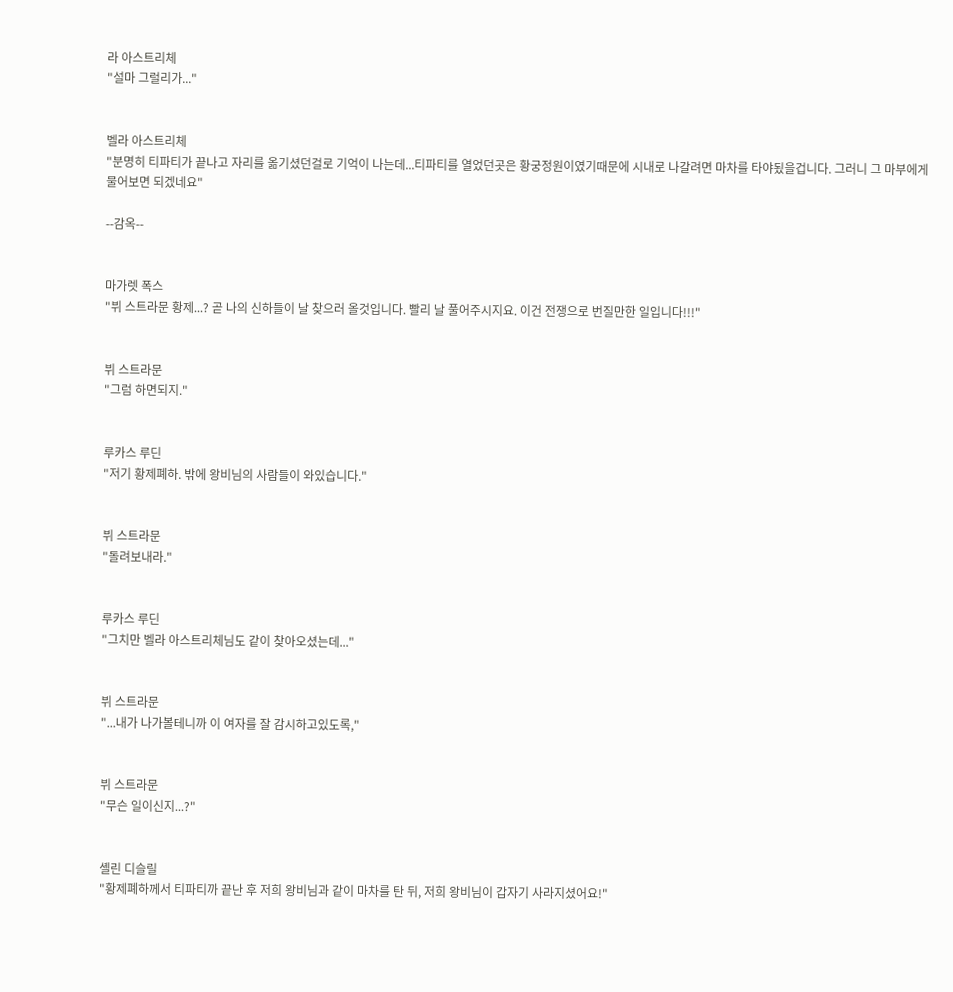라 아스트리체
"설마 그럴리가..."


벨라 아스트리체
"분명히 티파티가 끝나고 자리를 옮기셨던걸로 기억이 나는데...티파티를 열었던곳은 황궁정원이였기때문에 시내로 나갈려면 마차를 타야됬을겁니다. 그러니 그 마부에게 물어보면 되겠네요"

--감옥--


마가렛 폭스
"뷔 스트라문 황제...? 곧 나의 신하들이 날 찾으러 올것입니다. 빨리 날 풀어주시지요. 이건 전쟁으로 번질만한 일입니다!!!"


뷔 스트라문
"그럼 하면되지."


루카스 루딘
"저기 황제폐하. 밖에 왕비님의 사람들이 와있습니다."


뷔 스트라문
"돌려보내라."


루카스 루딘
"그치만 벨라 아스트리체님도 같이 찾아오셨는데..."


뷔 스트라문
"...내가 나가볼테니까 이 여자를 잘 감시하고있도록,"


뷔 스트라문
"무슨 일이신지...?"


셸린 디슬릴
"황제폐하께서 티파티까 끝난 후 저희 왕비님과 같이 마차를 탄 뒤, 저희 왕비님이 갑자기 사라지셨어요!"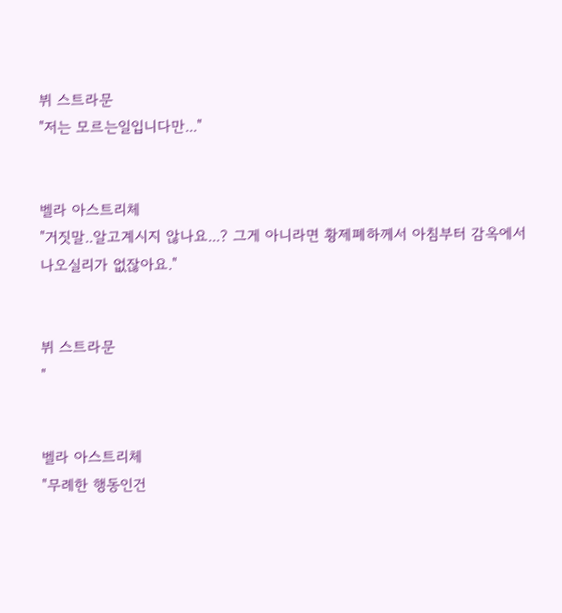뷔 스트라문
"저는 모르는일입니다만..."


벨라 아스트리체
"거짓말..알고계시지 않나요...? 그게 아니라면 황제폐하께서 아침부터 감옥에서 나오실리가 없잖아요."


뷔 스트라문
"


벨라 아스트리체
"무례한 행동인건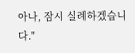아나, 잠시 실례하겠습니다."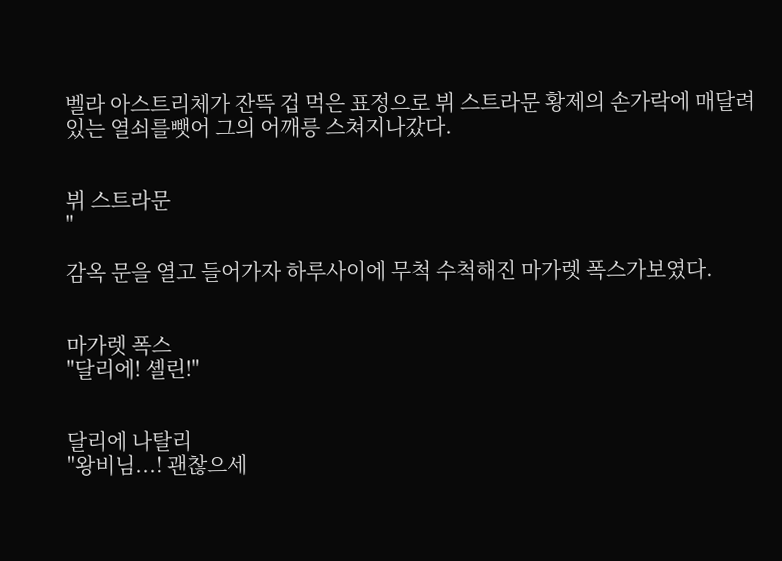벨라 아스트리체가 잔뜩 겁 먹은 표정으로 뷔 스트라문 황제의 손가락에 매달려있는 열쇠를뺏어 그의 어깨릉 스쳐지나갔다.


뷔 스트라문
"

감옥 문을 열고 들어가자 하루사이에 무척 수척해진 마가렛 폭스가보였다.


마가렛 폭스
"달리에! 셸린!"


달리에 나탈리
"왕비님...! 괜찮으세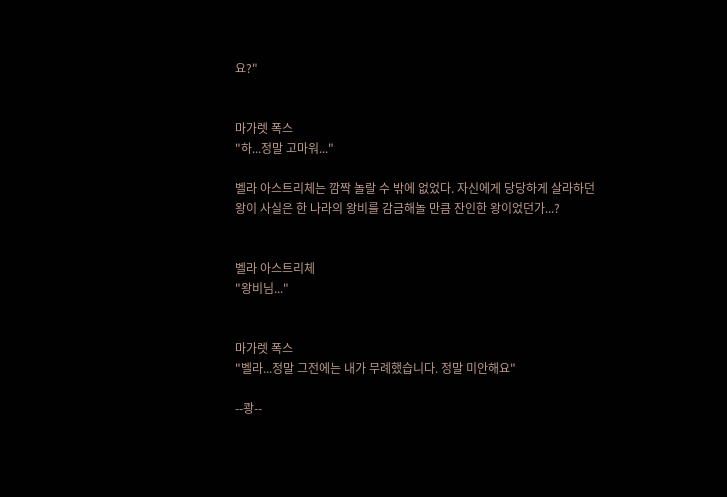요?"


마가렛 폭스
"하...정말 고마워..."

벨라 아스트리체는 깜짝 놀랄 수 밖에 없었다. 자신에게 당당하게 살라하던 왕이 사실은 한 나라의 왕비를 감금해놀 만큼 잔인한 왕이었던가...?


벨라 아스트리체
"왕비님..."


마가렛 폭스
"벨라...정말 그전에는 내가 무례했습니다. 정말 미안해요"

--쾅--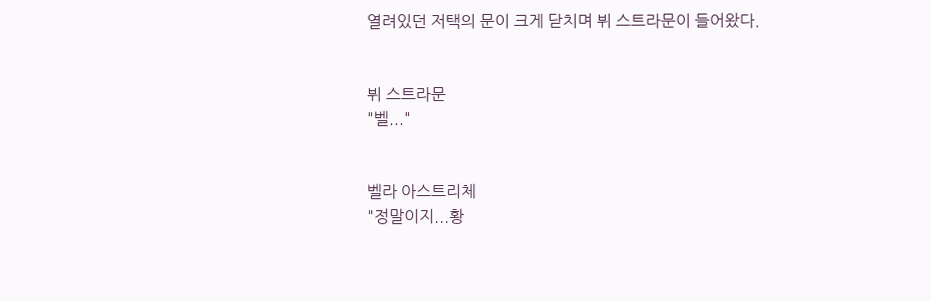열려있던 저택의 문이 크게 닫치며 뷔 스트라문이 들어왔다.


뷔 스트라문
"벨..."


벨라 아스트리체
"정말이지...황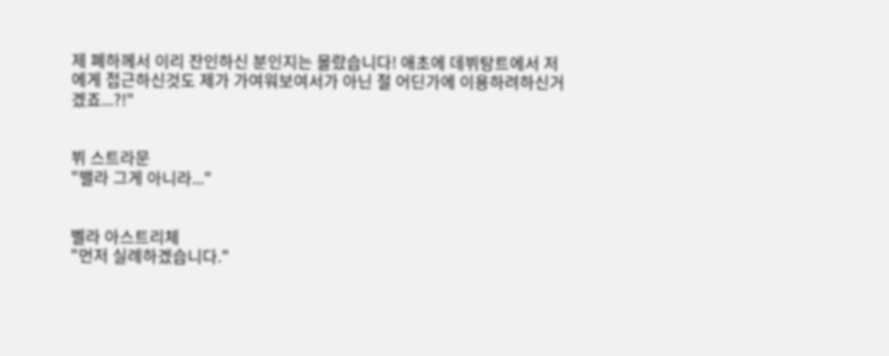제 폐하께서 이리 잔인하신 분인지는 몰랐습니다! 애초에 데뷔탕트에서 저에게 접근하신것도 제가 가여워보여서가 아닌 절 어딘가에 이용하려하신거겠죠...?!"


뷔 스트라문
"밸라 그게 아니라..."


벨라 아스트리체
"먼저 실례하겠습니다."